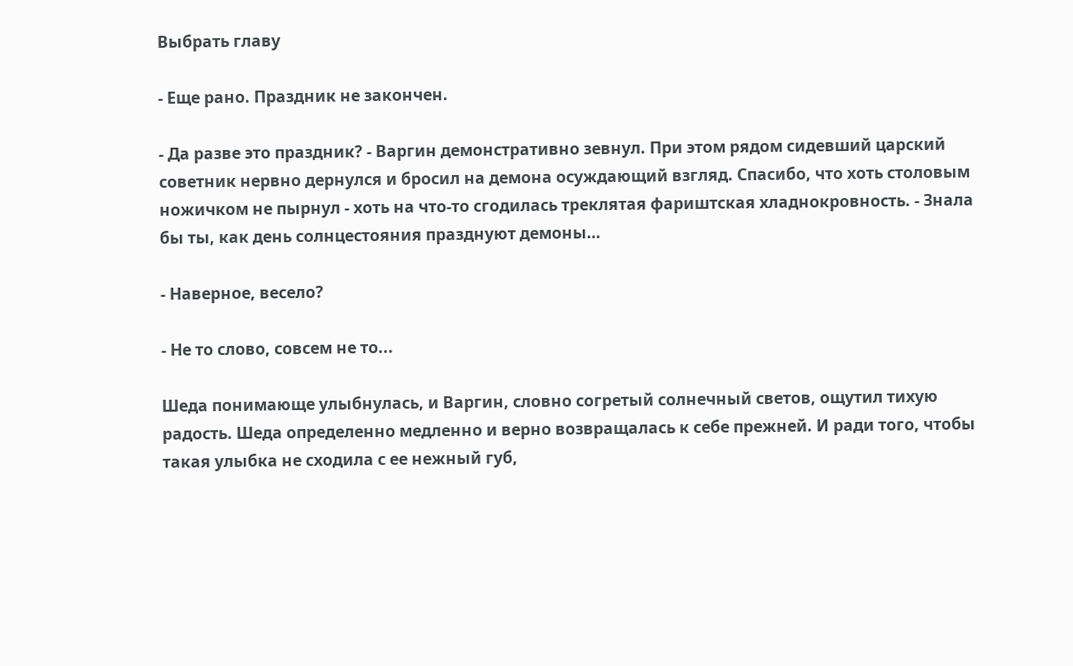Выбрать главу

- Еще рано. Праздник не закончен.

- Да разве это праздник? - Варгин демонстративно зевнул. При этом рядом сидевший царский советник нервно дернулся и бросил на демона осуждающий взгляд. Спасибо, что хоть столовым ножичком не пырнул - хоть на что-то сгодилась треклятая фариштская хладнокровность. - Знала бы ты, как день солнцестояния празднуют демоны…

- Наверное, весело?

- Не то слово, совсем не то...

Шеда понимающе улыбнулась, и Варгин, словно согретый солнечный светов, ощутил тихую радость. Шеда определенно медленно и верно возвращалась к себе прежней. И ради того, чтобы такая улыбка не сходила с ее нежный губ,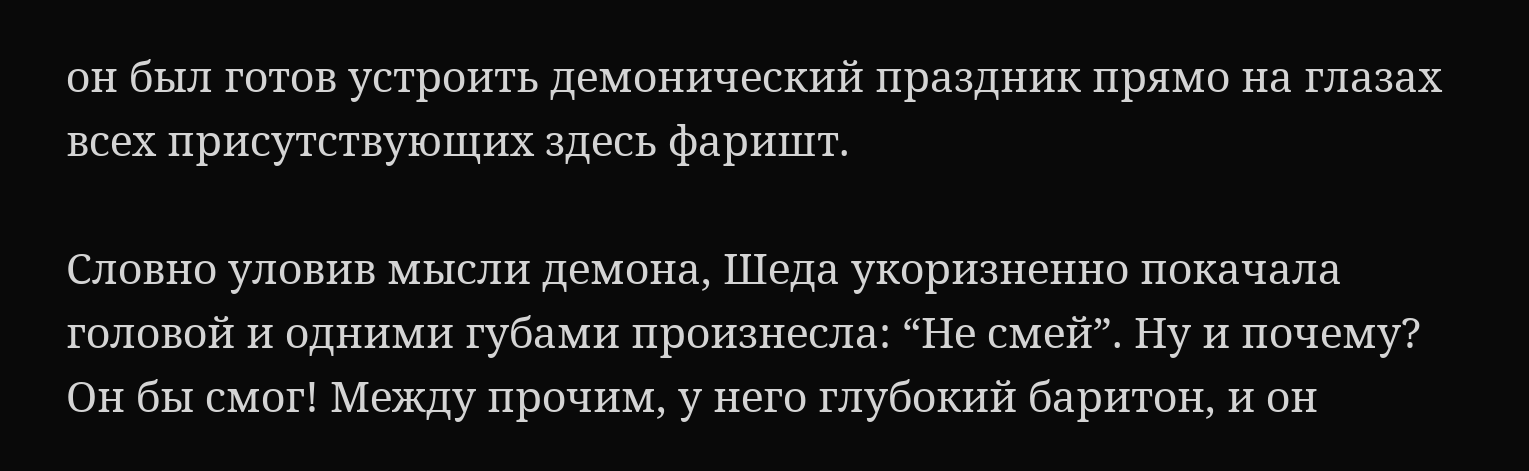он был готов устроить демонический праздник прямо на глазах всех присутствующих здесь фаришт.

Словно уловив мысли демона, Шеда укоризненно покачала головой и одними губами произнесла: “Не смей”. Ну и почему? Он бы смог! Между прочим, у него глубокий баритон, и он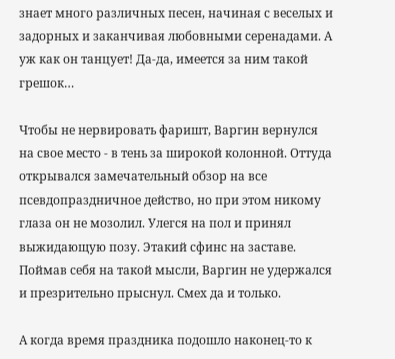знает много различных песен, начиная с веселых и задорных и заканчивая любовными серенадами. А уж как он танцует! Да-да, имеется за ним такой грешок…

Чтобы не нервировать фаришт, Варгин вернулся на свое место - в тень за широкой колонной. Оттуда открывался замечательный обзор на все псевдопраздничное действо, но при этом никому глаза он не мозолил. Улегся на пол и принял выжидающую позу. Этакий сфинс на заставе. Поймав себя на такой мысли, Варгин не удержался и презрительно прыснул. Смех да и только.

А когда время праздника подошло наконец-то к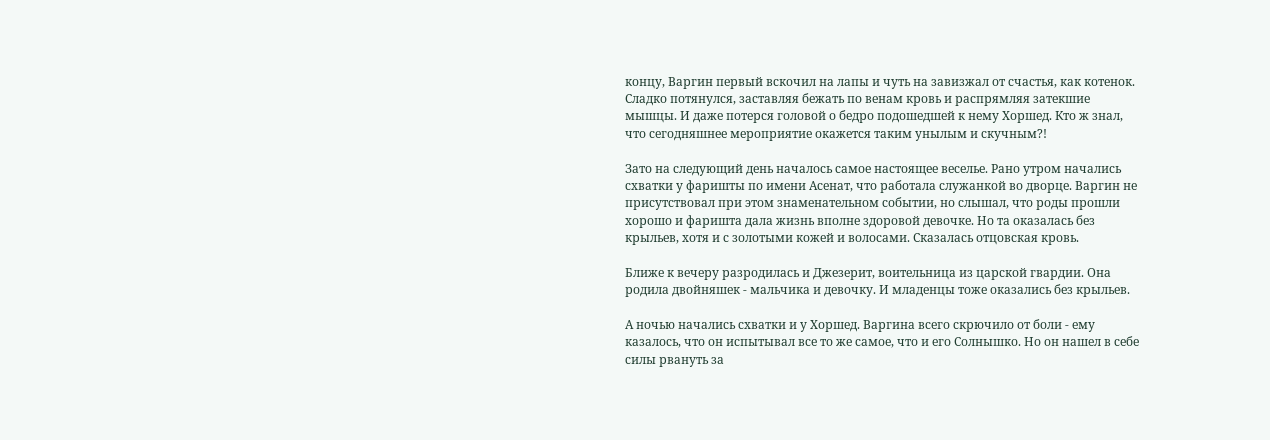концу, Варгин первый вскочил на лапы и чуть на завизжал от счастья, как котенок. Сладко потянулся, заставляя бежать по венам кровь и распрямляя затекшие мышцы. И даже потерся головой о бедро подошедшей к нему Хоршед. Кто ж знал, что сегодняшнее мероприятие окажется таким унылым и скучным?!

Зато на следующий день началось самое настоящее веселье. Рано утром начались схватки у фаришты по имени Асенат, что работала служанкой во дворце. Варгин не присутствовал при этом знаменательном событии, но слышал, что роды прошли хорошо и фаришта дала жизнь вполне здоровой девочке. Но та оказалась без крыльев, хотя и с золотыми кожей и волосами. Сказалась отцовская кровь.

Ближе к вечеру разродилась и Джезерит, воительница из царской гвардии. Она родила двойняшек - мальчика и девочку. И младенцы тоже оказались без крыльев.

А ночью начались схватки и у Хоршед. Варгина всего скрючило от боли - ему казалось, что он испытывал все то же самое, что и его Солнышко. Но он нашел в себе силы рвануть за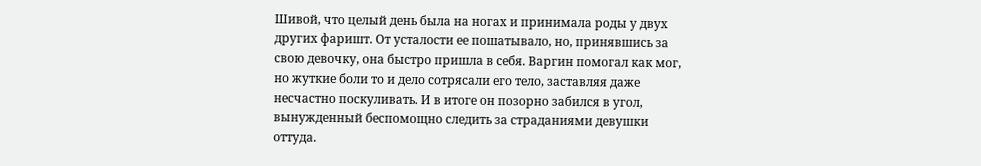Шивой, что целый день была на ногах и принимала роды у двух других фаришт. От усталости ее пошатывало, но, принявшись за свою девочку, она быстро пришла в себя. Варгин помогал как мог, но жуткие боли то и дело сотрясали его тело, заставляя даже несчастно поскуливать. И в итоге он позорно забился в угол, вынужденный беспомощно следить за страданиями девушки оттуда.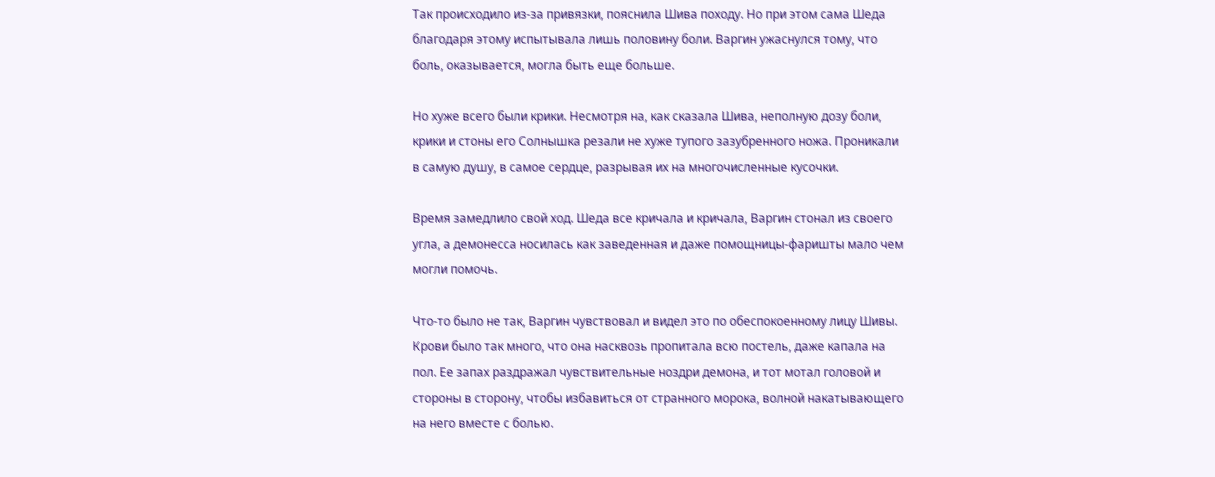Так происходило из-за привязки, пояснила Шива походу. Но при этом сама Шеда благодаря этому испытывала лишь половину боли. Варгин ужаснулся тому, что боль, оказывается, могла быть еще больше.

Но хуже всего были крики. Несмотря на, как сказала Шива, неполную дозу боли, крики и стоны его Солнышка резали не хуже тупого зазубренного ножа. Проникали в самую душу, в самое сердце, разрывая их на многочисленные кусочки.

Время замедлило свой ход. Шеда все кричала и кричала, Варгин стонал из своего угла, а демонесса носилась как заведенная и даже помощницы-фаришты мало чем могли помочь.

Что-то было не так, Варгин чувствовал и видел это по обеспокоенному лицу Шивы. Крови было так много, что она насквозь пропитала всю постель, даже капала на пол. Ее запах раздражал чувствительные ноздри демона, и тот мотал головой и стороны в сторону, чтобы избавиться от странного морока, волной накатывающего на него вместе с болью.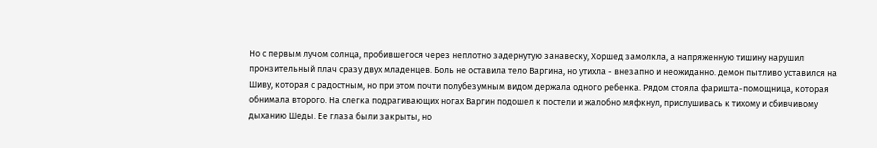Но с первым лучом солнца, пробившегося через неплотно задернутую занавеску, Хоршед замолкла, а напряженную тишину нарушил пронзительный плач сразу двух младенцев. Боль не оставила тело Варгина, но утихла - внезапно и неожиданно. демон пытливо уставился на Шиву, которая с радостным, но при этом почти полубезумным видом держала одного ребенка. Рядом стояла фаришта-помощница, которая обнимала второго. На слегка подрагивающих ногах Варгин подошел к постели и жалобно мяфкнул, прислушивась к тихому и сбивчивому дыханию Шеды. Ее глаза были закрыты, но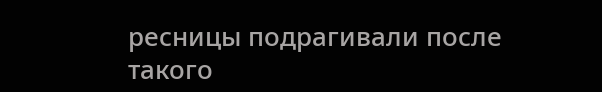ресницы подрагивали после такого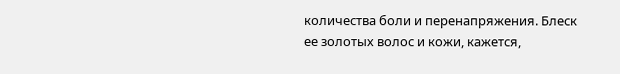количества боли и перенапряжения. Блеск ее золотых волос и кожи, кажется,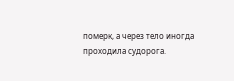померк, а через тело иногда проходила судорога.